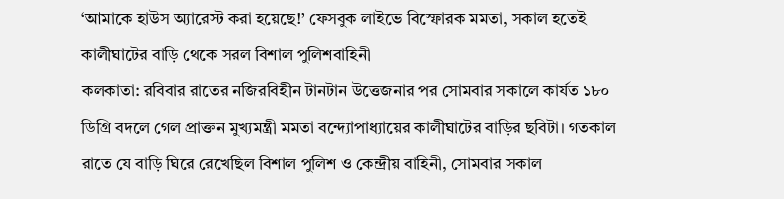‘আমাকে হাউস অ্যারেস্ট করা হয়েছে!’ ফেসবুক লাইভে বিস্ফোরক মমতা, সকাল হতেই কালীঘাটের বাড়ি থেকে সরল বিশাল পুলিশবাহিনী
কলকাতা: রবিবার রাতের নজিরবিহীন টানটান উত্তেজনার পর সোমবার সকালে কার্যত ১৮০ ডিগ্রি বদলে গেল প্রাক্তন মুখ্যমন্ত্রী মমতা বন্দ্যোপাধ্যায়ের কালীঘাটের বাড়ির ছবিটা। গতকাল রাতে যে বাড়ি ঘিরে রেখেছিল বিশাল পুলিশ ও কেন্দ্রীয় বাহিনী, সোমবার সকাল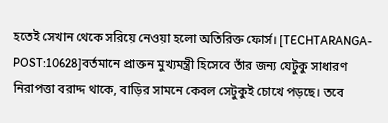হতেই সেখান থেকে সরিয়ে নেওয়া হলো অতিরিক্ত ফোর্স। [TECHTARANGA-POST:10628]বর্তমানে প্রাক্তন মুখ্যমন্ত্রী হিসেবে তাঁর জন্য যেটুকু সাধারণ নিরাপত্তা বরাদ্দ থাকে, বাড়ির সামনে কেবল সেটুকুই চোখে পড়ছে। তবে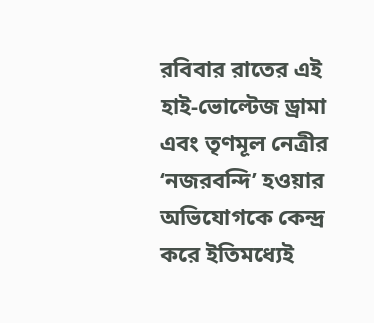রবিবার রাতের এই হাই-ভোল্টেজ ড্রামা এবং তৃণমূল নেত্রীর ‘নজরবন্দি’ হওয়ার অভিযোগকে কেন্দ্র করে ইতিমধ্যেই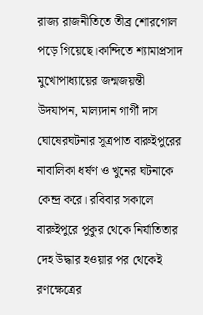রাজ্য রাজনীতিতে তীব্র শোরগোল পড়ে গিয়েছে।কান্দিতে শ্যামাপ্রসাদ মুখোপাধ্যায়ের জন্মজয়ন্তী উদযাপন, মাল্যদান গার্গী দাস ঘোষেরঘটনার সূত্রপাত বারুইপুরের নাবালিকা ধর্ষণ ও খুনের ঘটনাকে কেন্দ্র করে। রবিবার সকালে বারুইপুরে পুকুর থেকে নির্যাতিতার দেহ উদ্ধার হওয়ার পর থেকেই রণক্ষেত্রের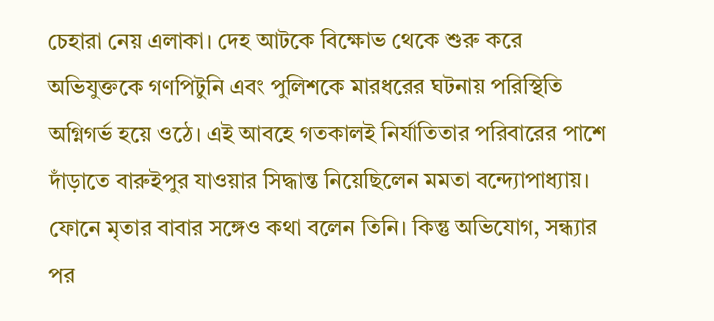চেহারা নেয় এলাকা। দেহ আটকে বিক্ষোভ থেকে শুরু করে অভিযুক্তকে গণপিটুনি এবং পুলিশকে মারধরের ঘটনায় পরিস্থিতি অগ্নিগর্ভ হয়ে ওঠে। এই আবহে গতকালই নির্যাতিতার পরিবারের পাশে দাঁড়াতে বারুইপুর যাওয়ার সিদ্ধান্ত নিয়েছিলেন মমতা বন্দ্যোপাধ্যায়। ফোনে মৃতার বাবার সঙ্গেও কথা বলেন তিনি। কিন্তু অভিযোগ, সন্ধ্যার পর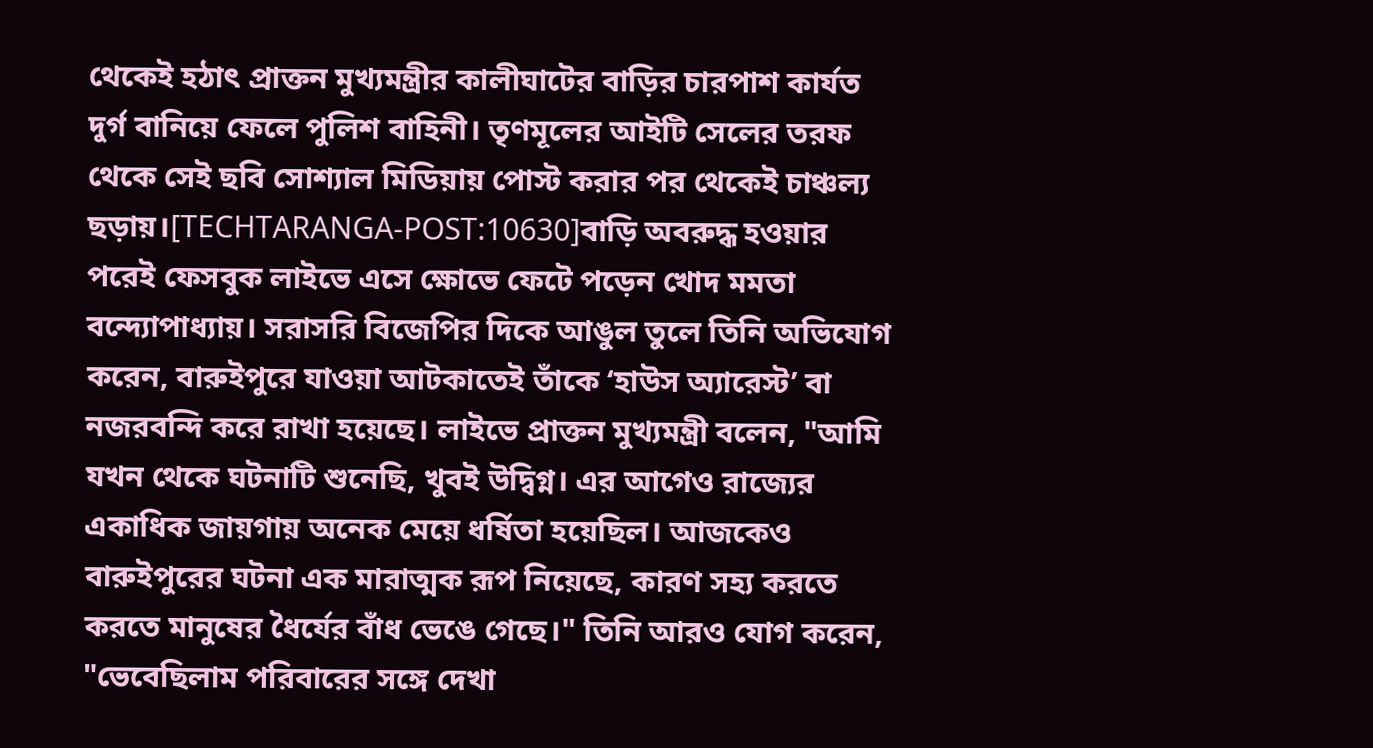থেকেই হঠাৎ প্রাক্তন মুখ্যমন্ত্রীর কালীঘাটের বাড়ির চারপাশ কার্যত দুর্গ বানিয়ে ফেলে পুলিশ বাহিনী। তৃণমূলের আইটি সেলের তরফ থেকে সেই ছবি সোশ্যাল মিডিয়ায় পোস্ট করার পর থেকেই চাঞ্চল্য ছড়ায়।[TECHTARANGA-POST:10630]বাড়ি অবরুদ্ধ হওয়ার পরেই ফেসবুক লাইভে এসে ক্ষোভে ফেটে পড়েন খোদ মমতা বন্দ্যোপাধ্যায়। সরাসরি বিজেপির দিকে আঙুল তুলে তিনি অভিযোগ করেন, বারুইপুরে যাওয়া আটকাতেই তাঁকে ‘হাউস অ্যারেস্ট’ বা নজরবন্দি করে রাখা হয়েছে। লাইভে প্রাক্তন মুখ্যমন্ত্রী বলেন, "আমি যখন থেকে ঘটনাটি শুনেছি, খুবই উদ্বিগ্ন। এর আগেও রাজ্যের একাধিক জায়গায় অনেক মেয়ে ধর্ষিতা হয়েছিল। আজকেও বারুইপুরের ঘটনা এক মারাত্মক রূপ নিয়েছে, কারণ সহ্য করতে করতে মানুষের ধৈর্যের বাঁধ ভেঙে গেছে।" তিনি আরও যোগ করেন, "ভেবেছিলাম পরিবারের সঙ্গে দেখা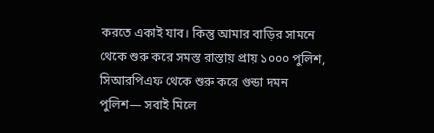করতে একাই যাব। কিন্তু আমার বাড়ির সামনে থেকে শুরু করে সমস্ত রাস্তায় প্রায় ১০০০ পুলিশ, সিআরপিএফ থেকে শুরু করে গুন্ডা দমন পুলিশ— সবাই মিলে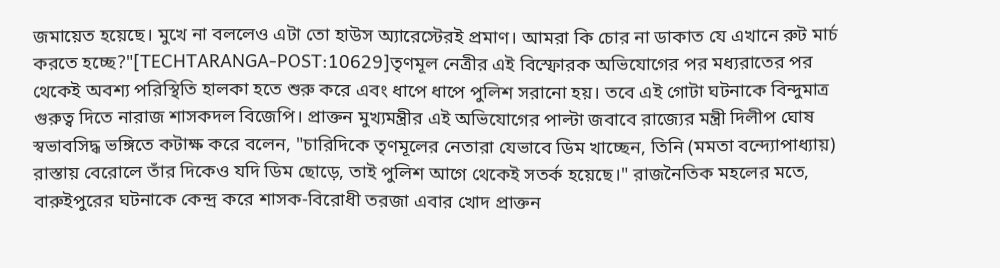জমায়েত হয়েছে। মুখে না বললেও এটা তো হাউস অ্যারেস্টেরই প্রমাণ। আমরা কি চোর না ডাকাত যে এখানে রুট মার্চ করতে হচ্ছে?"[TECHTARANGA-POST:10629]তৃণমূল নেত্রীর এই বিস্ফোরক অভিযোগের পর মধ্যরাতের পর থেকেই অবশ্য পরিস্থিতি হালকা হতে শুরু করে এবং ধাপে ধাপে পুলিশ সরানো হয়। তবে এই গোটা ঘটনাকে বিন্দুমাত্র গুরুত্ব দিতে নারাজ শাসকদল বিজেপি। প্রাক্তন মুখ্যমন্ত্রীর এই অভিযোগের পাল্টা জবাবে রাজ্যের মন্ত্রী দিলীপ ঘোষ স্বভাবসিদ্ধ ভঙ্গিতে কটাক্ষ করে বলেন, "চারিদিকে তৃণমূলের নেতারা যেভাবে ডিম খাচ্ছেন, তিনি (মমতা বন্দ্যোপাধ্যায়) রাস্তায় বেরোলে তাঁর দিকেও যদি ডিম ছোড়ে, তাই পুলিশ আগে থেকেই সতর্ক হয়েছে।" রাজনৈতিক মহলের মতে, বারুইপুরের ঘটনাকে কেন্দ্র করে শাসক-বিরোধী তরজা এবার খোদ প্রাক্তন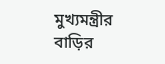মুখ্যমন্ত্রীর বাড়ির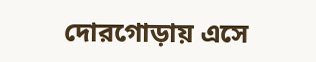দোরগোড়ায় এসে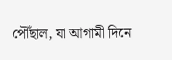পৌঁছাল, যা আগামী দিনে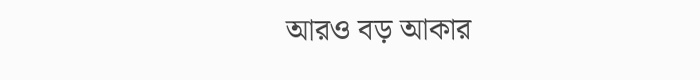আরও বড় আকার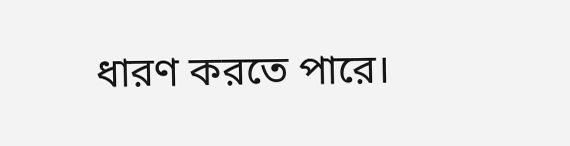ধারণ করতে পারে।